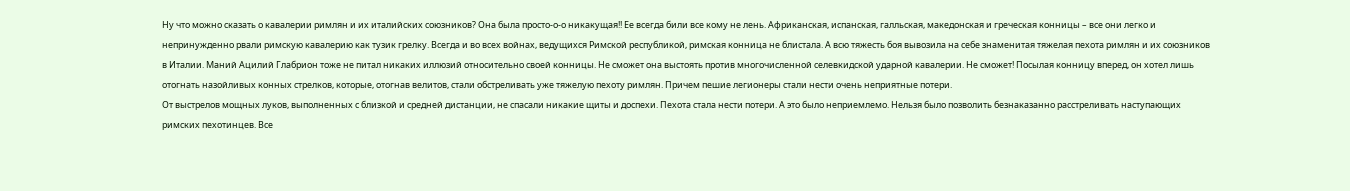Ну что можно сказать о кавалерии римлян и их италийских союзников? Она была просто-о-о никакущая!! Ее всегда били все кому не лень. Африканская, испанская, галльская, македонская и греческая конницы – все они легко и непринужденно рвали римскую кавалерию как тузик грелку. Всегда и во всех войнах, ведущихся Римской республикой, римская конница не блистала. А всю тяжесть боя вывозила на себе знаменитая тяжелая пехота римлян и их союзников в Италии. Маний Ацилий Глабрион тоже не питал никаких иллюзий относительно своей конницы. Не сможет она выстоять против многочисленной селевкидской ударной кавалерии. Не сможет! Посылая конницу вперед, он хотел лишь отогнать назойливых конных стрелков, которые, отогнав велитов, стали обстреливать уже тяжелую пехоту римлян. Причем пешие легионеры стали нести очень неприятные потери.
От выстрелов мощных луков, выполненных с близкой и средней дистанции, не спасали никакие щиты и доспехи. Пехота стала нести потери. А это было неприемлемо. Нельзя было позволить безнаказанно расстреливать наступающих римских пехотинцев. Все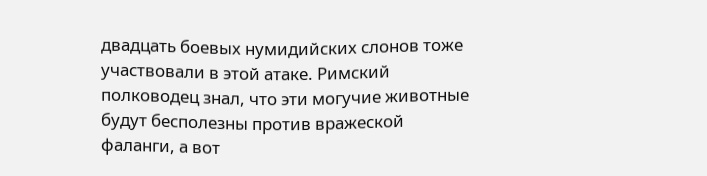двадцать боевых нумидийских слонов тоже участвовали в этой атаке. Римский полководец знал, что эти могучие животные будут бесполезны против вражеской фаланги, а вот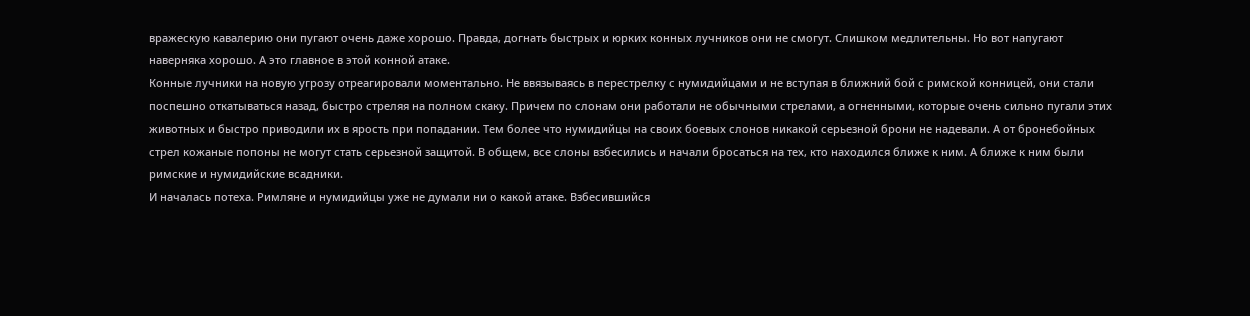вражескую кавалерию они пугают очень даже хорошо. Правда, догнать быстрых и юрких конных лучников они не смогут. Слишком медлительны. Но вот напугают наверняка хорошо. А это главное в этой конной атаке.
Конные лучники на новую угрозу отреагировали моментально. Не ввязываясь в перестрелку с нумидийцами и не вступая в ближний бой с римской конницей, они стали поспешно откатываться назад, быстро стреляя на полном скаку. Причем по слонам они работали не обычными стрелами, а огненными, которые очень сильно пугали этих животных и быстро приводили их в ярость при попадании. Тем более что нумидийцы на своих боевых слонов никакой серьезной брони не надевали. А от бронебойных стрел кожаные попоны не могут стать серьезной защитой. В общем, все слоны взбесились и начали бросаться на тех, кто находился ближе к ним. А ближе к ним были римские и нумидийские всадники.
И началась потеха. Римляне и нумидийцы уже не думали ни о какой атаке. Взбесившийся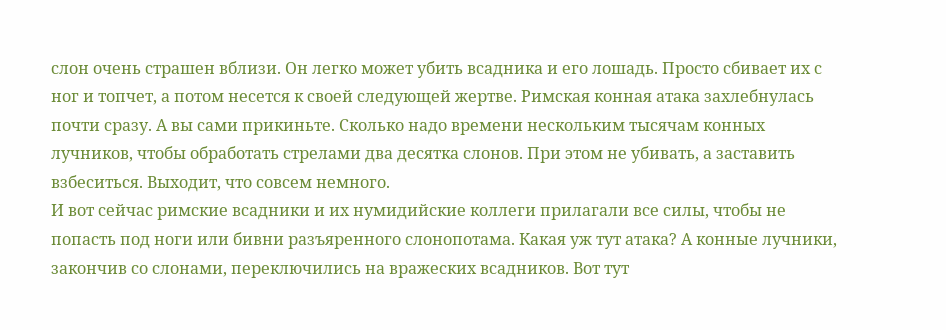слон очень страшен вблизи. Он легко может убить всадника и его лошадь. Просто сбивает их с ног и топчет, а потом несется к своей следующей жертве. Римская конная атака захлебнулась почти сразу. А вы сами прикиньте. Сколько надо времени нескольким тысячам конных лучников, чтобы обработать стрелами два десятка слонов. При этом не убивать, а заставить взбеситься. Выходит, что совсем немного.
И вот сейчас римские всадники и их нумидийские коллеги прилагали все силы, чтобы не попасть под ноги или бивни разъяренного слонопотама. Какая уж тут атака? А конные лучники, закончив со слонами, переключились на вражеских всадников. Вот тут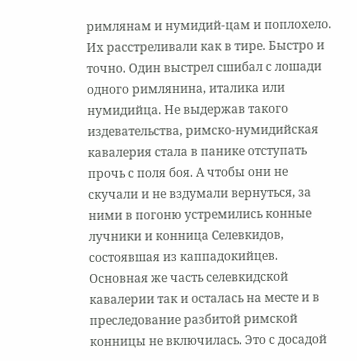римлянам и нумидий-цам и поплохело. Их расстреливали как в тире. Быстро и точно. Один выстрел сшибал с лошади одного римлянина, италика или нумидийца. Не выдержав такого издевательства, римско-нумидийская кавалерия стала в панике отступать прочь с поля боя. А чтобы они не скучали и не вздумали вернуться, за ними в погоню устремились конные лучники и конница Селевкидов, состоявшая из каппадокийцев. Основная же часть селевкидской кавалерии так и осталась на месте и в преследование разбитой римской конницы не включилась. Это с досадой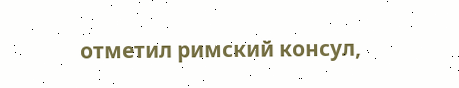отметил римский консул,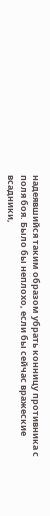надеявшийся таким образом убрать конницу противника с поля боя. Было бы неплохо, если бы сейчас вражеские всадники,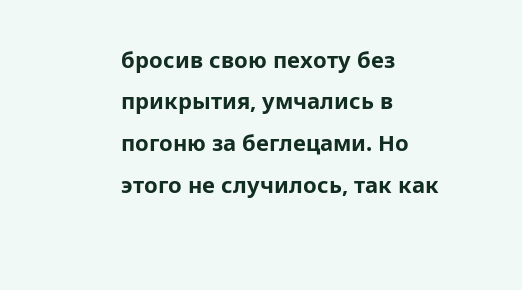бросив свою пехоту без прикрытия, умчались в погоню за беглецами. Но этого не случилось, так как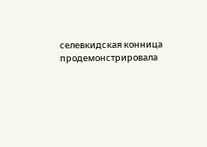селевкидская конница продемонстрировала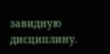завидную дисциплину.